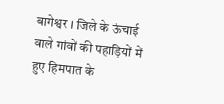बागेश्वर । जिले के ऊंचाई वाले गांवों की पहाड़ियों में हुए हिमपात के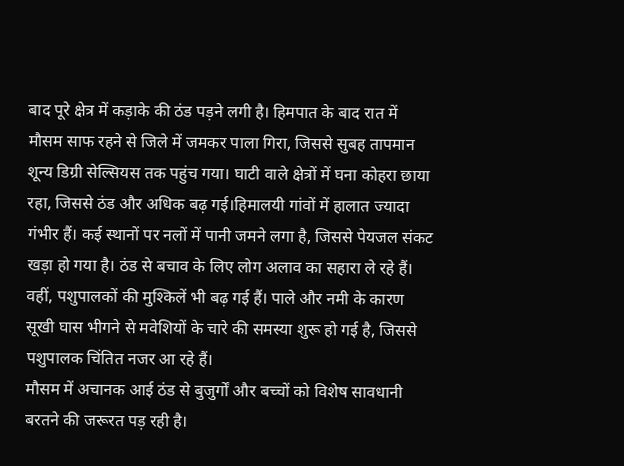बाद पूरे क्षेत्र में कड़ाके की ठंड पड़ने लगी है। हिमपात के बाद रात में मौसम साफ रहने से जिले में जमकर पाला गिरा, जिससे सुबह तापमान शून्य डिग्री सेल्सियस तक पहुंच गया। घाटी वाले क्षेत्रों में घना कोहरा छाया रहा, जिससे ठंड और अधिक बढ़ गई।हिमालयी गांवों में हालात ज्यादा गंभीर हैं। कई स्थानों पर नलों में पानी जमने लगा है, जिससे पेयजल संकट खड़ा हो गया है। ठंड से बचाव के लिए लोग अलाव का सहारा ले रहे हैं। वहीं, पशुपालकों की मुश्किलें भी बढ़ गई हैं। पाले और नमी के कारण सूखी घास भीगने से मवेशियों के चारे की समस्या शुरू हो गई है, जिससे पशुपालक चिंतित नजर आ रहे हैं।
मौसम में अचानक आई ठंड से बुजुर्गों और बच्चों को विशेष सावधानी बरतने की जरूरत पड़ रही है।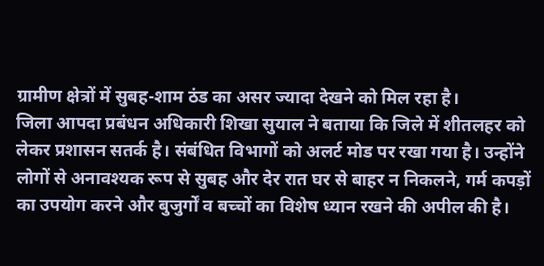ग्रामीण क्षेत्रों में सुबह-शाम ठंड का असर ज्यादा देखने को मिल रहा है।
जिला आपदा प्रबंधन अधिकारी शिखा सुयाल ने बताया कि जिले में शीतलहर को लेकर प्रशासन सतर्क है। संबंधित विभागों को अलर्ट मोड पर रखा गया है। उन्होंने लोगों से अनावश्यक रूप से सुबह और देर रात घर से बाहर न निकलने, गर्म कपड़ों का उपयोग करने और बुजुर्गों व बच्चों का विशेष ध्यान रखने की अपील की है।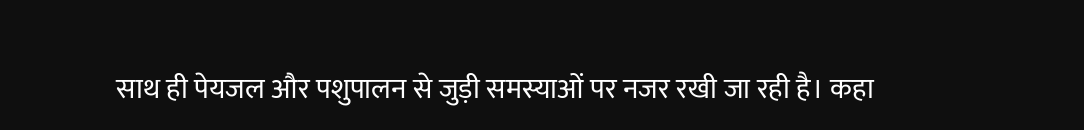साथ ही पेयजल और पशुपालन से जुड़ी समस्याओं पर नजर रखी जा रही है। कहा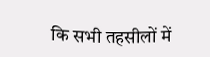कि सभी तहसीलों में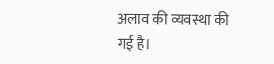अलाव की व्यवस्था की गई है।